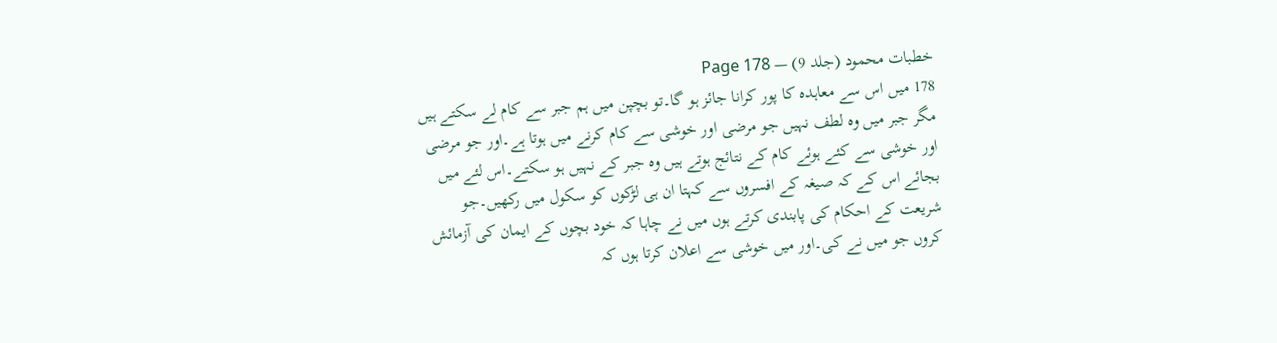خطبات محمود (جلد 9) — Page 178
178 میں اس سے معاہدہ کا پور کرانا جائز ہو گا۔تو بچپن میں ہم جبر سے کام لے سکتے ہیں مگر جبر میں وہ لطف نہیں جو مرضی اور خوشی سے کام کرنے میں ہوتا ہے۔اور جو مرضی اور خوشی سے کئے ہوئے کام کے نتائج ہوتے ہیں وہ جبر کے نہیں ہو سکتے۔اس لئے میں بجائے اس کے کہ صیغہ کے افسروں سے کہتا ان ہی لڑکوں کو سکول میں رکھیں۔جو شریعت کے احکام کی پابندی کرتے ہوں میں نے چاہا کہ خود بچوں کے ایمان کی آزمائش کروں جو میں نے کی۔اور میں خوشی سے اعلان کرتا ہوں کہ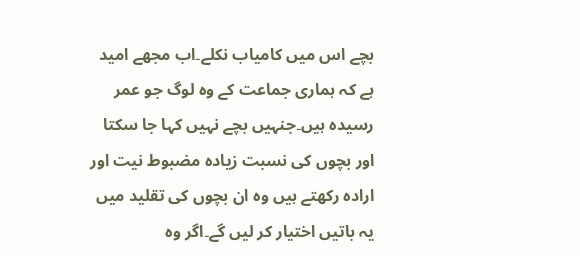بچے اس میں کامیاب نکلے۔اب مجھے امید ہے کہ ہماری جماعت کے وہ لوگ جو عمر رسیدہ ہیں۔جنہیں بچے نہیں کہا جا سکتا اور بچوں کی نسبت زیادہ مضبوط نیت اور ارادہ رکھتے ہیں وہ ان بچوں کی تقلید میں یہ باتیں اختیار کر لیں گے۔اگر وہ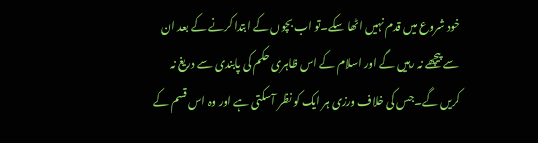خود شروع میں قدم نہیں اٹھا سکے۔تو اب بچوں کے ابتدا کرنے کے بعد ان سے پیچھے نہ رہیں گے اور اسلام کے اس ظاہری حکم کی پابندی سے دریغ نہ کریں گے۔جس کی خلاف ورزی ہر ایک کو نظر آسکتی ہے اور وہ اس قسم کے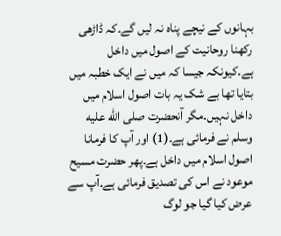بہانوں کے نیچے پناہ نہ لیں گے۔کہ ڈاڑھی رکھنا روحانیت کے اصول میں داخل ہے۔کیونکہ جیسا کہ میں نے ایک خطبہ میں بتایا تھا بے شک یہ بات اصول اسلام میں داخل نہیں۔مگر آنحضرت صلى الله عليه وسلم نے فرمائی ہے۔(1) اور آپ کا فرمانا اصول اسلام میں داخل ہے۔پھر حضرت مسیح موعود نے اس کی تصدیق فرمائی ہے۔آپ سے عرض کیا گیا جو لوگ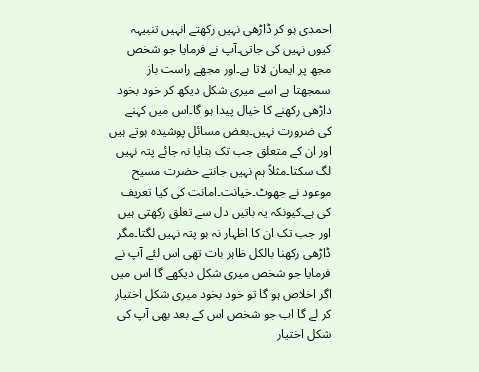احمدی ہو کر ڈاڑھی نہیں رکھتے انہیں تنبیہہ کیوں نہیں کی جاتی۔آپ نے فرمایا جو شخص مجھ پر ایمان لاتا ہے۔اور مجھے راست باز سمجھتا ہے اسے میری شکل دیکھ کر خود بخود داڑھی رکھنے کا خیال پیدا ہو گا۔اس میں کہنے کی ضرورت نہیں۔بعض مسائل پوشیدہ ہوتے ہیں اور ان کے متعلق جب تک بتایا نہ جائے پتہ نہیں لگ سکتا۔مثلاً ہم نہیں جانتے حضرت مسیح موعود نے جھوٹ۔خیانت۔امانت کی کیا تعریف کی ہے۔کیونکہ یہ باتیں دل سے تعلق رکھتی ہیں اور جب تک ان کا اظہار نہ ہو پتہ نہیں لگتا۔مگر ڈاڑھی رکھنا بالکل ظاہر بات تھی اس لئے آپ نے فرمایا جو شخص میری شکل دیکھے گا اس میں اگر اخلاص ہو گا تو خود بخود میری شکل اختیار کر لے گا اب جو شخص اس کے بعد بھی آپ کی شکل اختیار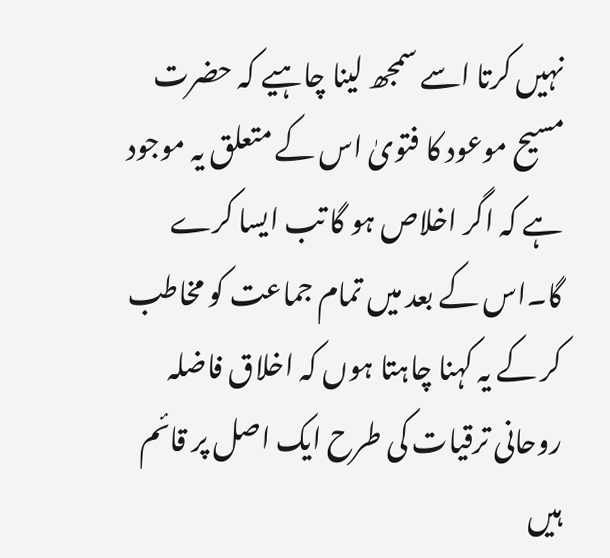نہیں کرتا اسے سمجھ لینا چاہیے کہ حضرت مسیح موعود کا فتویٰ اس کے متعلق یہ موجود ہے کہ اگر اخلاص ہو گا تب ایسا کرے گا۔اس کے بعد میں تمام جماعت کو مخاطب کر کے یہ کہنا چاہتا ہوں کہ اخلاق فاضلہ روحانی ترقیات کی طرح ایک اصل پر قائم ہیں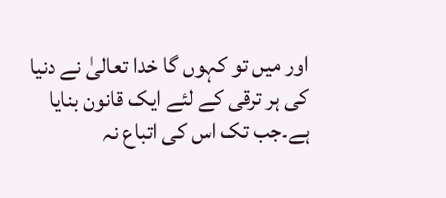اور میں تو کہوں گا خدا تعالیٰ نے دنیا کی ہر ترقی کے لئے ایک قانون بنایا ہے۔جب تک اس کی اتباع نہ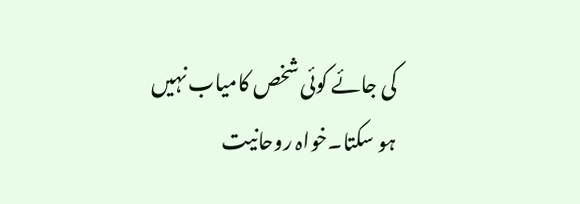کی جائے کوئی شخص کامیاب نہیں ہو سکتا۔خواہ روحانیت